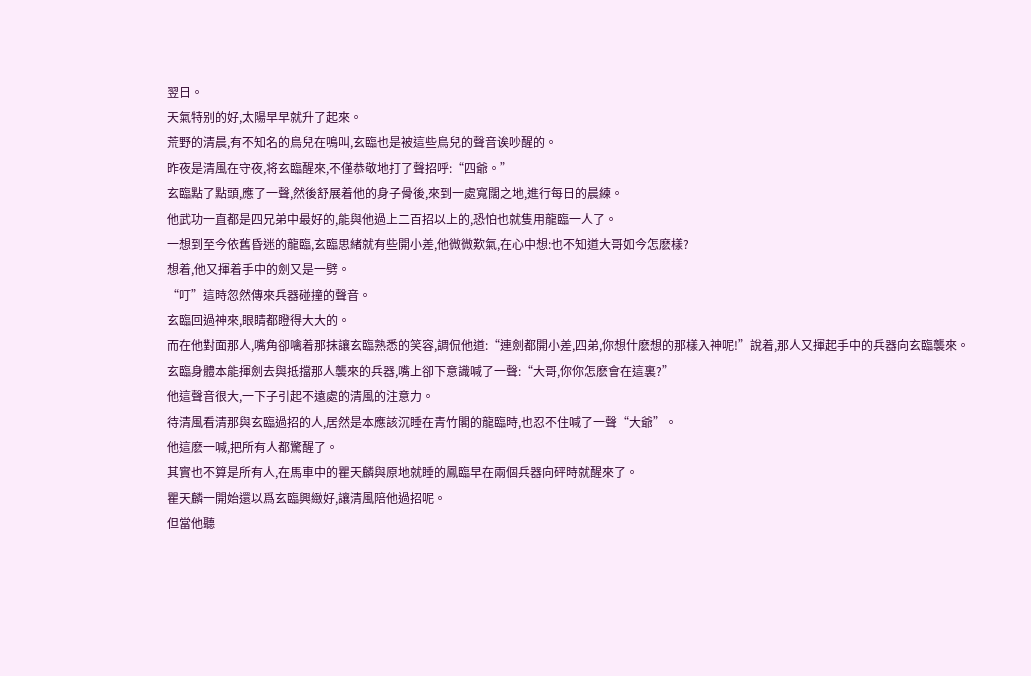翌日。
天氣特别的好,太陽早早就升了起來。
荒野的清晨,有不知名的鳥兒在鳴叫,玄臨也是被這些鳥兒的聲音诶吵醒的。
昨夜是清風在守夜,将玄臨醒來,不僅恭敬地打了聲招呼:“四爺。”
玄臨點了點頭,應了一聲,然後舒展着他的身子骨後,來到一處寬闊之地,進行每日的晨練。
他武功一直都是四兄弟中最好的,能與他過上二百招以上的,恐怕也就隻用龍臨一人了。
一想到至今依舊昏迷的龍臨,玄臨思緒就有些開小差,他微微歎氣,在心中想:也不知道大哥如今怎麽樣?
想着,他又揮着手中的劍又是一劈。
“叮”這時忽然傳來兵器碰撞的聲音。
玄臨回過神來,眼睛都瞪得大大的。
而在他對面那人,嘴角卻噙着那抹讓玄臨熟悉的笑容,調侃他道:“連劍都開小差,四弟,你想什麽想的那樣入神呢!”說着,那人又揮起手中的兵器向玄臨襲來。
玄臨身體本能揮劍去與抵擋那人襲來的兵器,嘴上卻下意識喊了一聲:“大哥,你你怎麽會在這裏?”
他這聲音很大,一下子引起不遠處的清風的注意力。
待清風看清那與玄臨過招的人,居然是本應該沉睡在青竹閣的龍臨時,也忍不住喊了一聲“大爺”。
他這麽一喊,把所有人都驚醒了。
其實也不算是所有人,在馬車中的瞿天麟與原地就睡的鳳臨早在兩個兵器向砰時就醒來了。
瞿天麟一開始還以爲玄臨興緻好,讓清風陪他過招呢。
但當他聽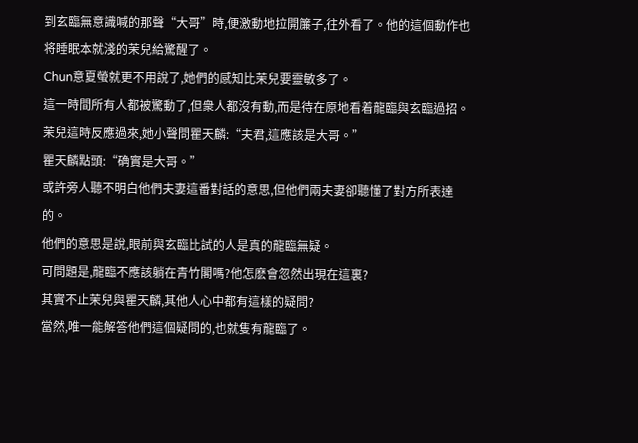到玄臨無意識喊的那聲“大哥”時,便激動地拉開簾子,往外看了。他的這個動作也将睡眠本就淺的茉兒給驚醒了。
Chun意夏螢就更不用說了,她們的感知比茉兒要靈敏多了。
這一時間所有人都被驚動了,但衆人都沒有動,而是待在原地看着龍臨與玄臨過招。
茉兒這時反應過來,她小聲問瞿天麟:“夫君,這應該是大哥。”
瞿天麟點頭:“确實是大哥。”
或許旁人聽不明白他們夫妻這番對話的意思,但他們兩夫妻卻聽懂了對方所表達的。
他們的意思是說,眼前與玄臨比試的人是真的龍臨無疑。
可問題是,龍臨不應該躺在青竹閣嗎?他怎麽會忽然出現在這裏?
其實不止茉兒與瞿天麟,其他人心中都有這樣的疑問?
當然,唯一能解答他們這個疑問的,也就隻有龍臨了。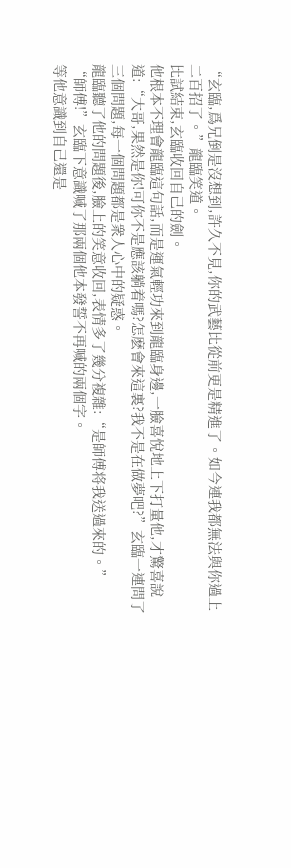“玄臨,爲兄倒是沒想到,許久不見,你的武藝比從前更是精進了。如今連我都無法與你過上二百招了。”龍臨笑道。
比試結束,玄臨收回自己的劍。
他根本不理會龍臨這句話,而是運氣輕功來到龍臨身邊,一臉喜悅地上下打量他,才驚喜說道:“大哥,果然是你!可你不是應該躺着嗎?怎麽會來這裏?我不是在做夢吧?”玄臨一連問了三個問題,每一個問題都是衆人心中的疑惑。
龍臨聽了他的問題後,臉上的笑意收回,表情多了幾分複雜:“是師傅将我送過來的。”
“師傅!”玄臨下意識喊了那兩個他本發誓不再喊的兩個字。
等他意識到自己還是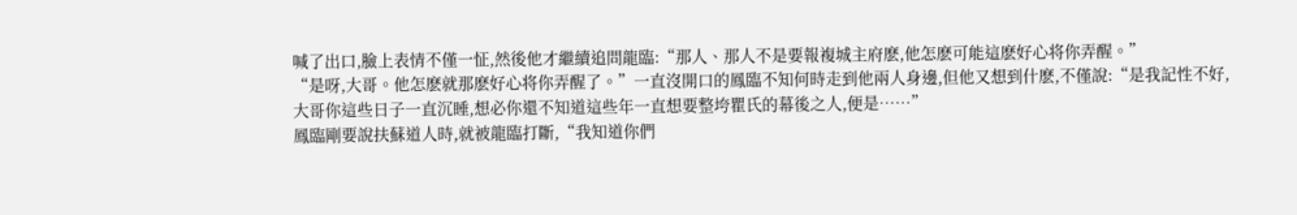喊了出口,臉上表情不僅一怔,然後他才繼續追問龍臨:“那人、那人不是要報複城主府麽,他怎麽可能這麽好心将你弄醒。”
“是呀,大哥。他怎麽就那麽好心将你弄醒了。”一直沒開口的鳳臨不知何時走到他兩人身邊,但他又想到什麽,不僅說:“是我記性不好,大哥你這些日子一直沉睡,想必你還不知道這些年一直想要整垮瞿氏的幕後之人,便是……”
鳳臨剛要說扶蘇道人時,就被龍臨打斷,“我知道你們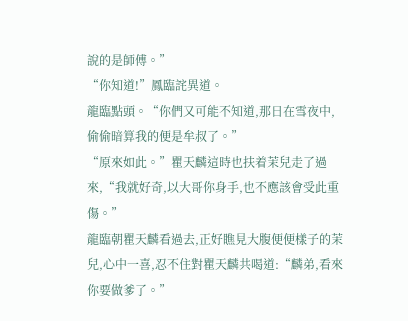說的是師傅。”
“你知道!”鳳臨詫異道。
龍臨點頭。“你們又可能不知道,那日在雪夜中,偷偷暗算我的便是牟叔了。”
“原來如此。”瞿天麟這時也扶着茉兒走了過來,“我就好奇,以大哥你身手,也不應該會受此重傷。”
龍臨朝瞿天麟看過去,正好瞧見大腹便便樣子的茉兒,心中一喜,忍不住對瞿天麟共喝道:“麟弟,看來你要做爹了。”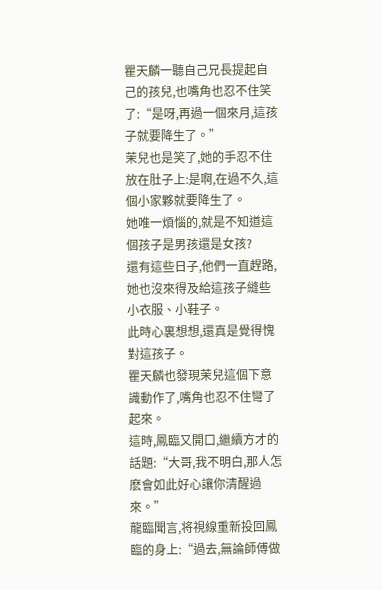瞿天麟一聽自己兄長提起自己的孩兒,也嘴角也忍不住笑了:“是呀,再過一個來月,這孩子就要降生了。”
茉兒也是笑了,她的手忍不住放在肚子上:是啊,在過不久,這個小家夥就要降生了。
她唯一煩惱的,就是不知道這個孩子是男孩還是女孩?
還有這些日子,他們一直趕路,她也沒來得及給這孩子縫些小衣服、小鞋子。
此時心裏想想,還真是覺得愧對這孩子。
瞿天麟也發現茉兒這個下意識動作了,嘴角也忍不住彎了起來。
這時,鳳臨又開口,繼續方才的話題:“大哥,我不明白,那人怎麽會如此好心讓你清醒過來。”
龍臨聞言,将視線重新投回鳳臨的身上:“過去,無論師傅做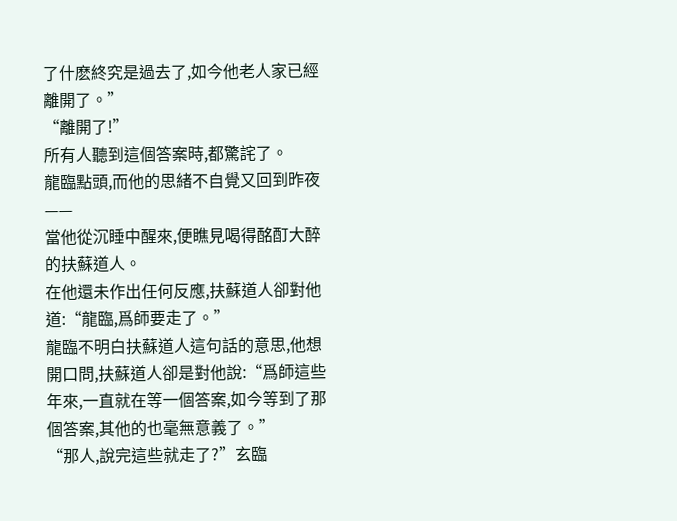了什麽終究是過去了,如今他老人家已經離開了。”
“離開了!”
所有人聽到這個答案時,都驚詫了。
龍臨點頭,而他的思緒不自覺又回到昨夜——
當他從沉睡中醒來,便瞧見喝得酩酊大醉的扶蘇道人。
在他還未作出任何反應,扶蘇道人卻對他道:“龍臨,爲師要走了。”
龍臨不明白扶蘇道人這句話的意思,他想開口問,扶蘇道人卻是對他說:“爲師這些年來,一直就在等一個答案,如今等到了那個答案,其他的也毫無意義了。”
“那人,說完這些就走了?”玄臨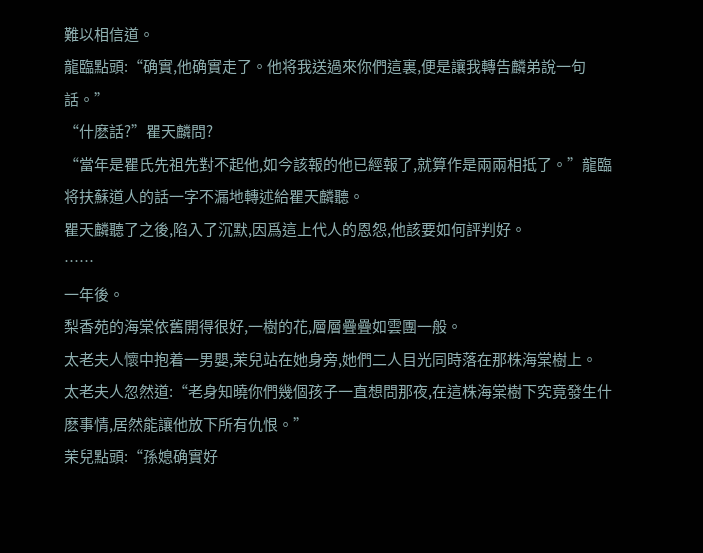難以相信道。
龍臨點頭:“确實,他确實走了。他将我送過來你們這裏,便是讓我轉告麟弟說一句話。”
“什麽話?”瞿天麟問?
“當年是瞿氏先祖先對不起他,如今該報的他已經報了,就算作是兩兩相抵了。”龍臨将扶蘇道人的話一字不漏地轉述給瞿天麟聽。
瞿天麟聽了之後,陷入了沉默,因爲這上代人的恩怨,他該要如何評判好。
……
一年後。
梨香苑的海棠依舊開得很好,一樹的花,層層疊疊如雲團一般。
太老夫人懷中抱着一男嬰,茉兒站在她身旁,她們二人目光同時落在那株海棠樹上。
太老夫人忽然道:“老身知曉你們幾個孩子一直想問那夜,在這株海棠樹下究竟發生什麽事情,居然能讓他放下所有仇恨。”
茉兒點頭:“孫媳确實好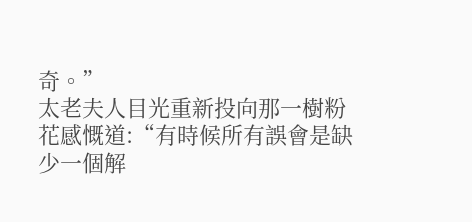奇。”
太老夫人目光重新投向那一樹粉花感慨道:“有時候所有誤會是缺少一個解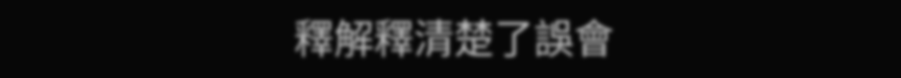釋解釋清楚了誤會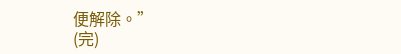便解除。”
(完)